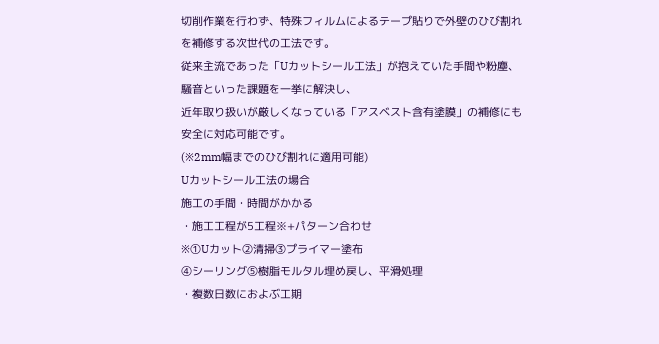切削作業を行わず、特殊フィルムによるテープ貼りで外壁のひび割れを補修する次世代の工法です。
従来主流であった「Uカットシール工法」が抱えていた手間や粉塵、騒音といった課題を一挙に解決し、
近年取り扱いが厳しくなっている「アスベスト含有塗膜」の補修にも安全に対応可能です。
(※2mm幅までのひび割れに適用可能)
Uカットシール工法の場合
施工の手間・時間がかかる
・施工工程が5工程※+パターン合わせ
※①Uカット②清掃③プライマー塗布
④シーリング⑤樹脂モルタル埋め戻し、平滑処理
・複数日数におよぶ工期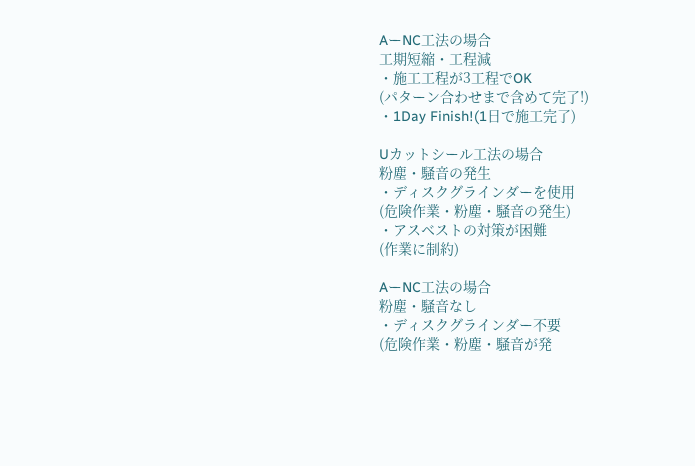AーNC工法の場合
工期短縮・工程減
・施工工程が3工程でOK
(パターン合わせまで含めて完了!)
・1Day Finish!(1日で施工完了)

Uカットシール工法の場合
粉塵・騒音の発生
・ディスクグラインダーを使用
(危険作業・粉塵・騒音の発生)
・アスベストの対策が困難
(作業に制約)

AーNC工法の場合
粉塵・騒音なし
・ディスクグラインダー不要
(危険作業・粉塵・騒音が発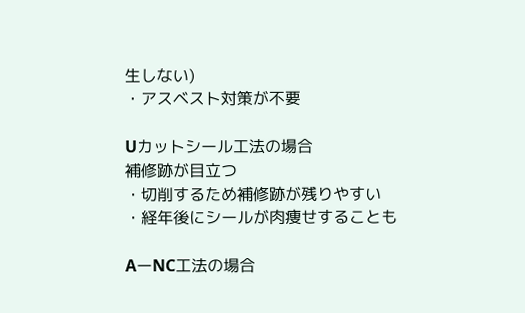生しない)
・アスベスト対策が不要

Uカットシール工法の場合
補修跡が目立つ
・切削するため補修跡が残りやすい
・経年後にシールが肉痩せすることも

AーNC工法の場合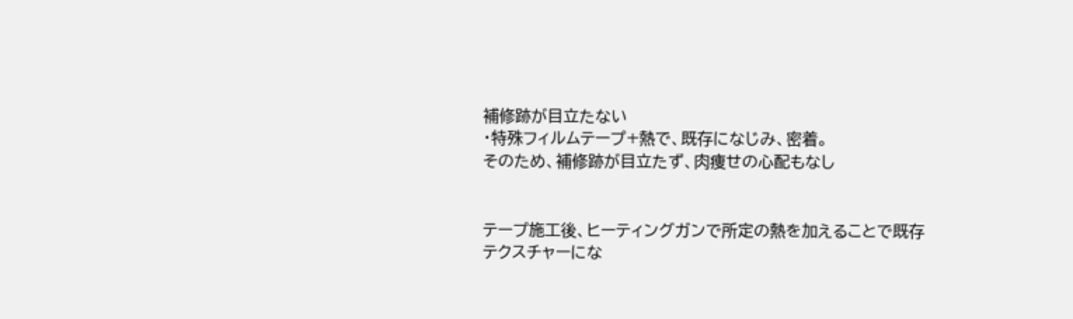補修跡が目立たない
・特殊フィルムテープ+熱で、既存になじみ、密着。
そのため、補修跡が目立たず、肉痩せの心配もなし


テープ施工後、ヒーティングガンで所定の熱を加えることで既存テクスチャーにな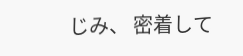じみ、 密着して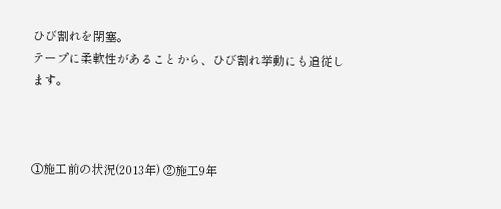ひび割れを閉塞。
テープに柔軟性があることから、ひび割れ挙動にも追従します。



①施工前の状況(2013年) ②施工9年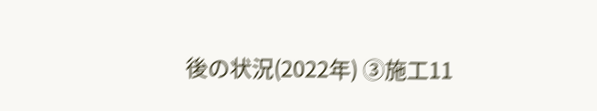後の状況(2022年) ③施工11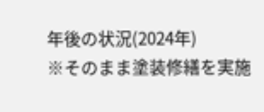年後の状況(2024年)
※そのまま塗装修繕を実施